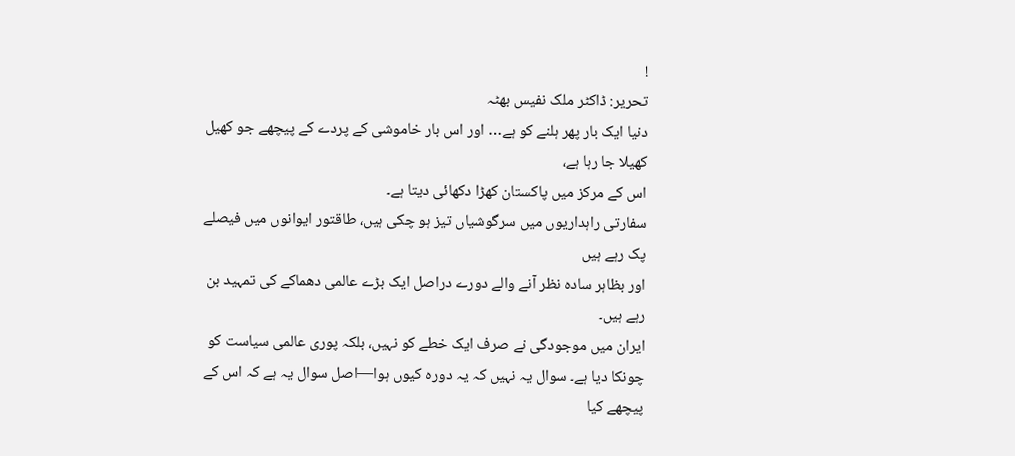!
تحریر: ڈاکٹر ملک نفیس بھٹہ
دنیا ایک بار پھر ہلنے کو ہے… اور اس بار خاموشی کے پردے کے پیچھے جو کھیل کھیلا جا رہا ہے،
اس کے مرکز میں پاکستان کھڑا دکھائی دیتا ہے۔
سفارتی راہداریوں میں سرگوشیاں تیز ہو چکی ہیں، طاقتور ایوانوں میں فیصلے پک رہے ہیں
اور بظاہر سادہ نظر آنے والے دورے دراصل ایک بڑے عالمی دھماکے کی تمہید بن رہے ہیں۔
ایران میں موجودگی نے صرف ایک خطے کو نہیں، بلکہ پوری عالمی سیاست کو چونکا دیا ہے۔ سوال یہ نہیں کہ یہ دورہ کیوں ہوا—اصل سوال یہ ہے کہ اس کے پیچھے کیا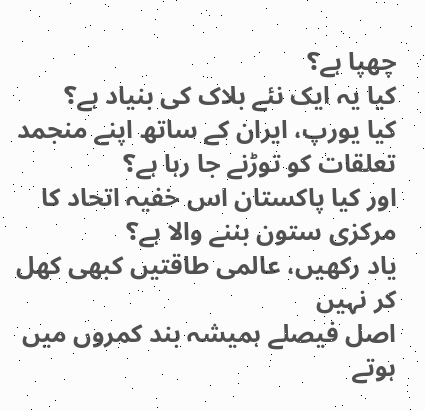چھپا ہے؟
کیا یہ ایک نئے بلاک کی بنیاد ہے؟
کیا یورپ، ایران کے ساتھ اپنے منجمد تعلقات کو توڑنے جا رہا ہے؟
اور کیا پاکستان اس خفیہ اتحاد کا مرکزی ستون بننے والا ہے؟
یاد رکھیں، عالمی طاقتیں کبھی کھل کر نہیں
اصل فیصلے ہمیشہ بند کمروں میں ہوتے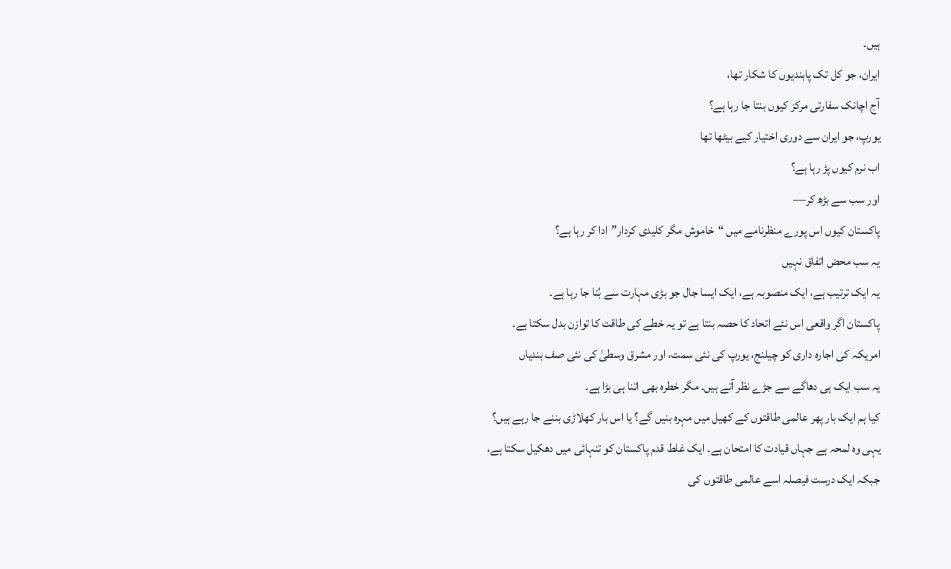ہیں۔
ایران، جو کل تک پابندیوں کا شکار تھا،
آج اچانک سفارتی مرکز کیوں بنتا جا رہا ہے؟
یورپ، جو ایران سے دوری اختیار کیے بیٹھا تھا
اب نرم کیوں پڑ رہا ہے؟
اور سب سے بڑھ کر—
پاکستان کیوں اس پورے منظرنامے میں “خاموش مگر کلیدی کردار” ادا کر رہا ہے؟
یہ سب محض اتفاق نہیں
یہ ایک ترتیب ہے، ایک منصوبہ ہے، ایک ایسا جال جو بڑی مہارت سے بُنا جا رہا ہے۔
پاکستان اگر واقعی اس نئے اتحاد کا حصہ بنتا ہے تو یہ خطے کی طاقت کا توازن بدل سکتا ہے۔
امریکہ کی اجارہ داری کو چیلنج، یورپ کی نئی سمت، اور مشرق وسطیٰ کی نئی صف بندیاں
یہ سب ایک ہی دھاگے سے جڑے نظر آتے ہیں۔ مگر خطرہ بھی اتنا ہی بڑا ہے۔
کیا ہم ایک بار پھر عالمی طاقتوں کے کھیل میں مہرہ بنیں گے؟ یا اس بار کھلاڑی بننے جا رہے ہیں؟
یہی وہ لمحہ ہے جہاں قیادت کا امتحان ہے۔ ایک غلط قدم پاکستان کو تنہائی میں دھکیل سکتا ہے، جبکہ ایک درست فیصلہ اسے عالمی طاقتوں کی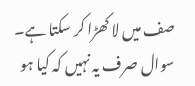صف میں لا کھڑا کر سکتا ہے۔
سوال صرف یہ نہیں کہ کیا ہو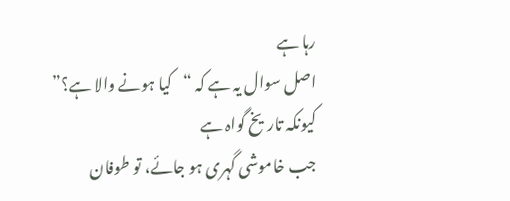رہا ہے
اصل سوال یہ ہے کہ “کیا ہونے والا ہے؟”
کیونکہ تاریخ گواہ ہے
جب خاموشی گہری ہو جائے، تو طوفان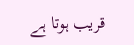قریب ہوتا ہے